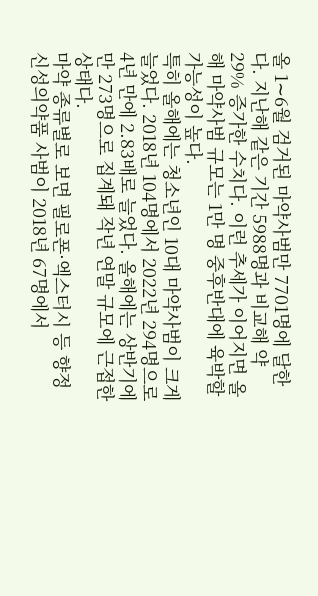올 1∼6월 검거된 마약사범만 7701명에 달한다. 지난해 같은 기간 5988명과 비교해 약 29% 증가한 수치다. 이런 추세가 이어지면 올해 마약사범 규모는 1만 명 중후반대에 육박할 가능성이 높다.
특히 올해에는 청소년인 10대 마약사범이 크게 늘었다. 2018년 104명에서 2022년 294명으로 4년 만에 2.83배로 늘었다. 올해에는 상반기에만 273명으로 집계돼 작년 연말 규모에 근접한 상태다.
마약 종류별로 보면 필로폰·엑스터시 등 향정신성의약품 사범이 2018년 67명에서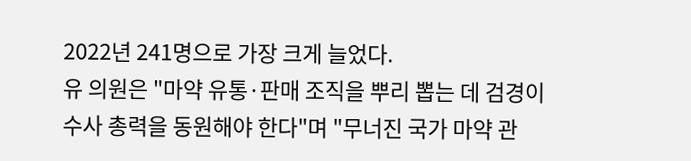2022년 241명으로 가장 크게 늘었다.
유 의원은 "마약 유통·판매 조직을 뿌리 뽑는 데 검경이 수사 총력을 동원해야 한다"며 "무너진 국가 마약 관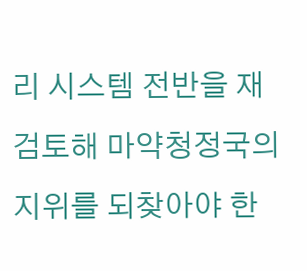리 시스템 전반을 재검토해 마약청정국의 지위를 되찾아야 한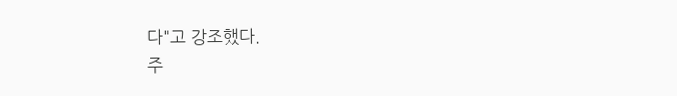다"고 강조했다.
주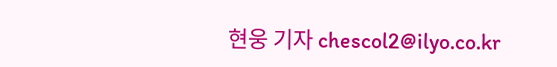현웅 기자 chescol2@ilyo.co.kr